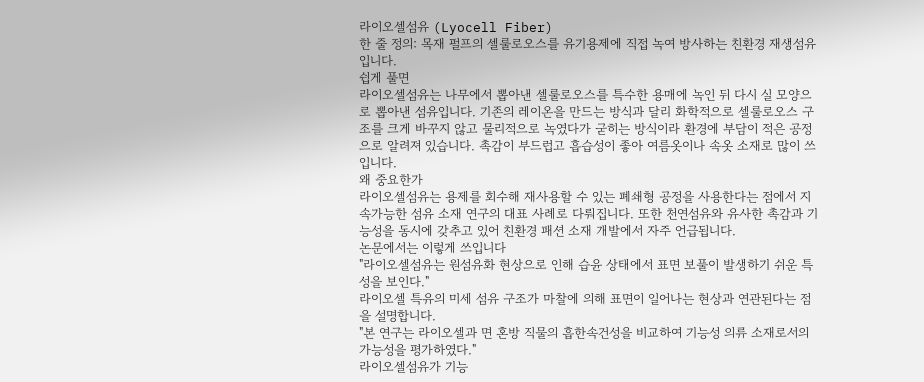라이오셀섬유 (Lyocell Fiber)
한 줄 정의: 목재 펄프의 셀룰로오스를 유기용제에 직접 녹여 방사하는 친환경 재생섬유입니다.
쉽게 풀면
라이오셀섬유는 나무에서 뽑아낸 셀룰로오스를 특수한 용매에 녹인 뒤 다시 실 모양으로 뽑아낸 섬유입니다. 기존의 레이온을 만드는 방식과 달리 화학적으로 셀룰로오스 구조를 크게 바꾸지 않고 물리적으로 녹였다가 굳히는 방식이라 환경에 부담이 적은 공정으로 알려져 있습니다. 촉감이 부드럽고 흡습성이 좋아 여름옷이나 속옷 소재로 많이 쓰입니다.
왜 중요한가
라이오셀섬유는 용제를 회수해 재사용할 수 있는 폐쇄형 공정을 사용한다는 점에서 지속가능한 섬유 소재 연구의 대표 사례로 다뤄집니다. 또한 천연섬유와 유사한 촉감과 기능성을 동시에 갖추고 있어 친환경 패션 소재 개발에서 자주 언급됩니다.
논문에서는 이렇게 쓰입니다
"라이오셀섬유는 원섬유화 현상으로 인해 습윤 상태에서 표면 보풀이 발생하기 쉬운 특성을 보인다."
라이오셀 특유의 미세 섬유 구조가 마찰에 의해 표면이 일어나는 현상과 연관된다는 점을 설명합니다.
"본 연구는 라이오셀과 면 혼방 직물의 흡한속건성을 비교하여 기능성 의류 소재로서의 가능성을 평가하였다."
라이오셀섬유가 기능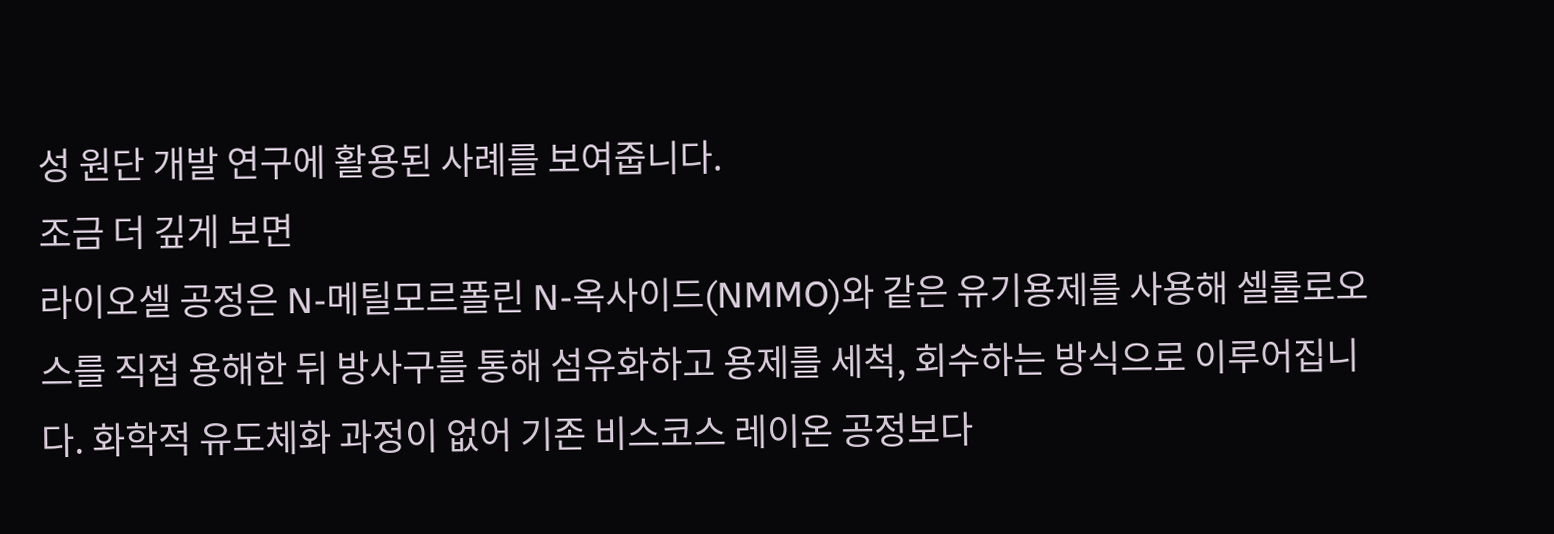성 원단 개발 연구에 활용된 사례를 보여줍니다.
조금 더 깊게 보면
라이오셀 공정은 N-메틸모르폴린 N-옥사이드(NMMO)와 같은 유기용제를 사용해 셀룰로오스를 직접 용해한 뒤 방사구를 통해 섬유화하고 용제를 세척, 회수하는 방식으로 이루어집니다. 화학적 유도체화 과정이 없어 기존 비스코스 레이온 공정보다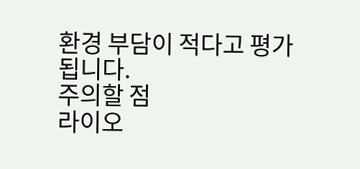환경 부담이 적다고 평가됩니다.
주의할 점
라이오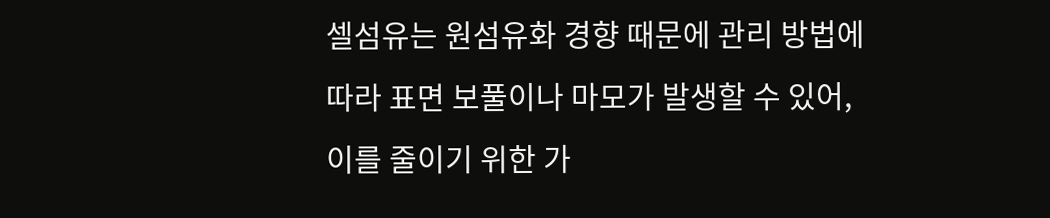셀섬유는 원섬유화 경향 때문에 관리 방법에 따라 표면 보풀이나 마모가 발생할 수 있어, 이를 줄이기 위한 가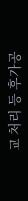교 처리 등 후가공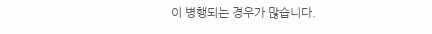이 병행되는 경우가 많습니다.